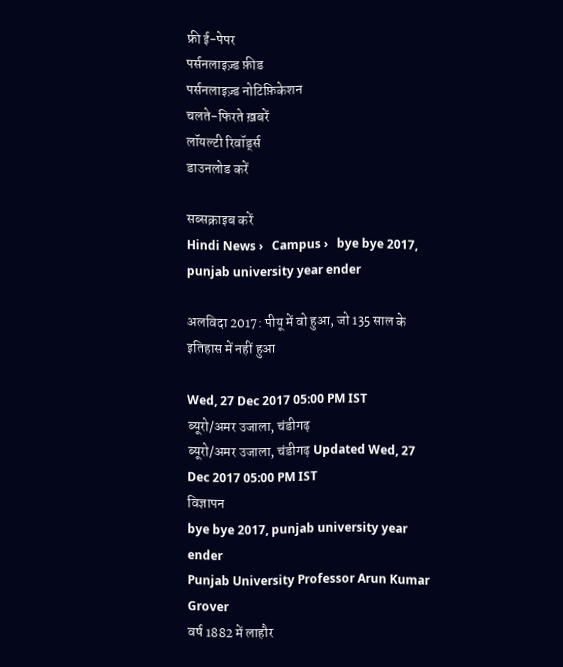फ्री ई-पेपर
पर्सनलाइज़्ड फ़ीड
पर्सनलाइज़्ड नोटिफ़िकेशन
चलते-फिरते ख़बरें
लॉयल्टी रिवॉर्ड्स
डाउनलोड करें

सब्सक्राइब करें
Hindi News ›   Campus ›   bye bye 2017, punjab university year ender

अलविदा 2017: पीयू में वो हुआ, जो 135 साल के इतिहास में नहीं हुआ

Wed, 27 Dec 2017 05:00 PM IST
ब्यूरो/अमर उजाला, चंडीगढ़
ब्यूरो/अमर उजाला, चंडीगढ़ Updated Wed, 27 Dec 2017 05:00 PM IST
विज्ञापन
bye bye 2017, punjab university year ender
Punjab University Professor Arun Kumar Grover
वर्ष 1882 में लाहौर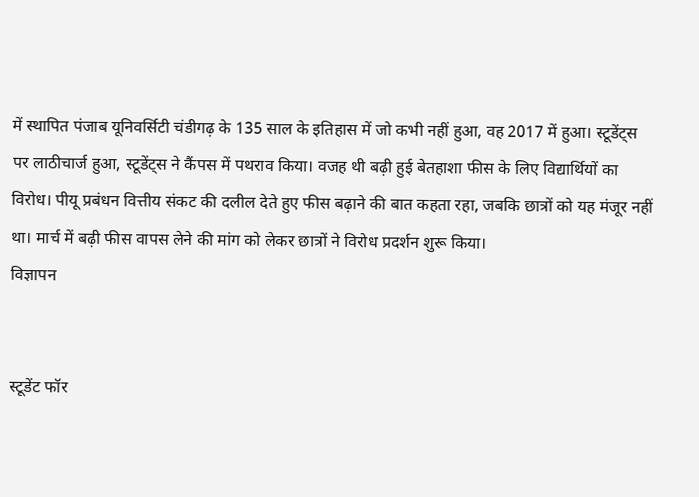में स्थापित पंजाब यूनिवर्सिटी चंडीगढ़ के 135 साल के इतिहास में जो कभी नहीं हुआ, वह 2017 में हुआ। स्टूडेंट्स पर लाठीचार्ज हुआ, स्टूडेंट्स ने कैंपस में पथराव किया। वजह थी बढ़ी हुई बेतहाशा फीस के लिए विद्यार्थियों का विरोध। पीयू प्रबंधन वित्तीय संकट की दलील देते हुए फीस बढ़ाने की बात कहता रहा, जबकि छात्रों को यह मंजूर नहीं था। मार्च में बढ़ी फीस वापस लेने की मांग को लेकर छात्रों ने विरोध प्रदर्शन शुरू किया।
विज्ञापन


स्टूडेंट फॉर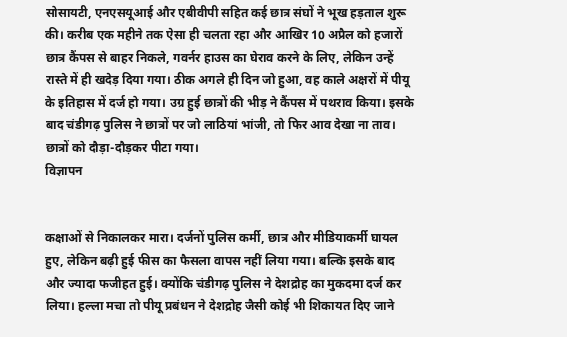सोसायटी, एनएसयूआई और एबीवीपी सहित कई छात्र संघों ने भूख हड़ताल शुरू की। करीब एक महीने तक ऐसा ही चलता रहा और आखिर 10 अप्रैल को हजारों छात्र कैंपस से बाहर निकले, गवर्नर हाउस का घेराव करने के लिए, लेकिन उन्हें रास्ते में ही खदेड़ दिया गया। ठीक अगले ही दिन जो हुआ, वह काले अक्षरों में पीयू के इतिहास में दर्ज हो गया। उग्र हुई छात्रों की भीड़ ने कैंपस में पथराव किया। इसके बाद चंडीगढ़ पुलिस ने छात्रों पर जो लाठियां भांजी, तो फिर आव देखा ना ताव। छात्रों को दौड़ा-दौड़कर पीटा गया।
विज्ञापन


कक्षाओं से निकालकर मारा। दर्जनों पुलिस कर्मी, छात्र और मीडियाकर्मी घायल हुए, लेकिन बढ़ी हुई फीस का फैसला वापस नहीं लिया गया। बल्कि इसके बाद और ज्यादा फजीहत हुई। क्योंकि चंडीगढ़ पुलिस ने देशद्रोह का मुकदमा दर्ज कर लिया। हल्ला मचा तो पीयू प्रबंधन ने देशद्रोह जैसी कोई भी शिकायत दिए जाने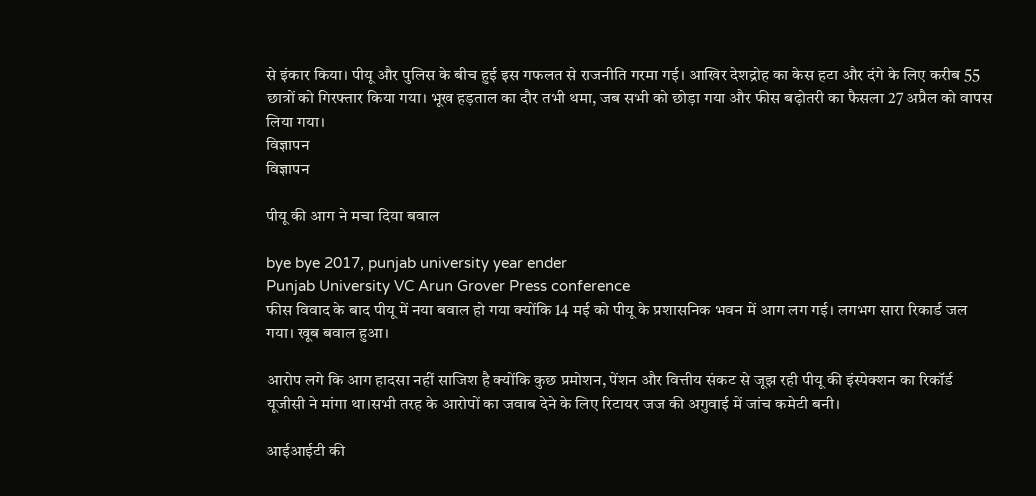से इंकार किया। पीयू और पुलिस के बीच हुई इस गफलत से राजनीति गरमा गई। आखिर देशद्रोह का केस हटा और दंगे के लिए करीब 55 छात्रों को गिरफ्तार किया गया। भूख हड़ताल का दौर तभी थमा, जब सभी को छोड़ा गया और फीस बढ़ोतरी का फैसला 27 अप्रैल को वापस लिया गया।
विज्ञापन
विज्ञापन

पीयू की आग ने मचा दिया बवाल

bye bye 2017, punjab university year ender
Punjab University VC Arun Grover Press conference
फीस विवाद के बाद पीयू में नया बवाल हो गया क्योंकि 14 मई को पीयू के प्रशासनिक भवन में आग लग गई। लगभग सारा रिकार्ड जल गया। खूब बवाल हुआ।

आरोप लगे कि आग हादसा नहीं साजिश है क्योंकि कुछ प्रमोशन, पेंशन और वित्तीय संकट से जूझ रही पीयू की इंस्पेक्शन का रिकॉर्ड यूजीसी ने मांगा था।सभी तरह के आरोपों का जवाब देने के लिए रिटायर जज की अगुवाई में जांच कमेटी बनी।

आईआईटी की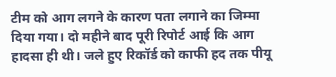टीम को आग लगने के कारण पता लगाने का जिम्मा दिया गया। दो महीने बाद पूरी रिपोर्ट आई कि आग हादसा ही थी। जले हुए रिकॉर्ड को काफी हद तक पीयू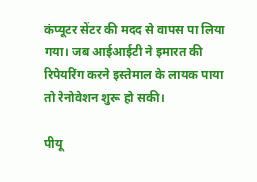कंप्यूटर सेंटर की मदद से वापस पा लिया गया। जब आईआईटी ने इमारत की रिपेयरिंग करने इस्तेमाल के लायक पाया तो रेनोवेशन शुरू हो सकी।

पीयू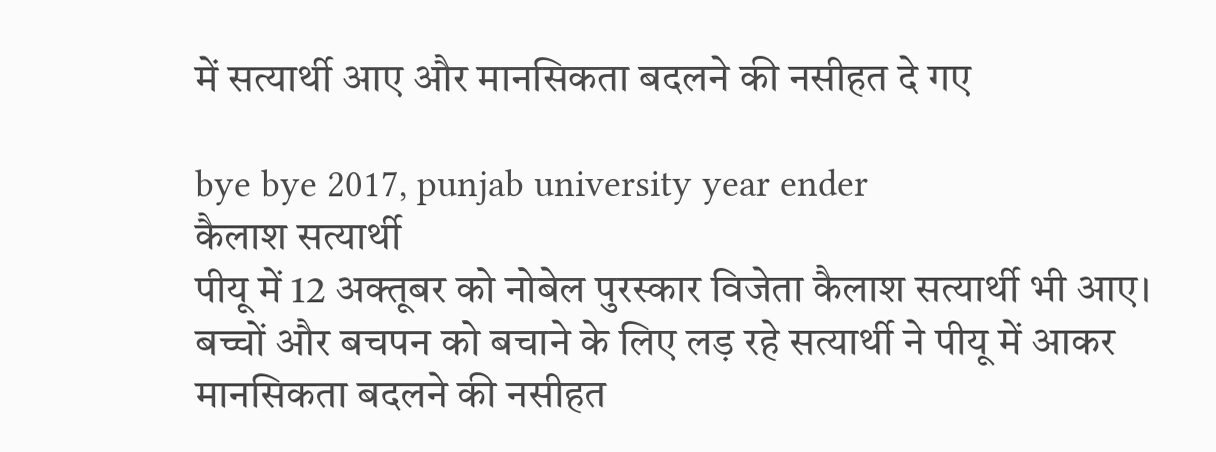में सत्यार्थी आए और मानसिकता बदलने की नसीहत दे गए

bye bye 2017, punjab university year ender
कैलाश सत्यार्थी
पीयू में 12 अक्तूबर को नोबेल पुरस्कार विजेता कैलाश सत्यार्थी भी आए। बच्चों और बचपन को बचाने के लिए लड़ रहे सत्यार्थी ने पीयू में आकर मानसिकता बदलने की नसीहत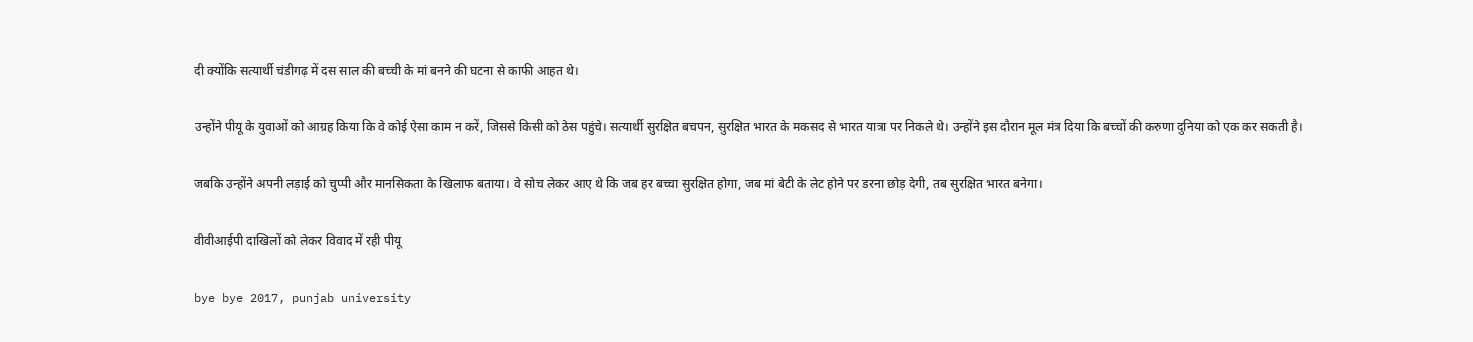दी क्योंकि सत्यार्थी चंडीगढ़ में दस साल की बच्ची के मां बनने की घटना से काफी आहत थे।

उन्होंने पीयू के युवाओं को आग्रह किया कि वे कोई ऐसा काम न करें, जिससे किसी को ठेस पहुंचे। सत्यार्थी सुरक्षित बचपन, सुरक्षित भारत के मकसद से भारत यात्रा पर निकले थे। उन्होंने इस दौरान मूल मंत्र दिया कि बच्चों की करुणा दुनिया को एक कर सकती है।

जबकि उन्होंने अपनी लड़ाई को चुप्पी और मानसिकता के खिलाफ बताया। वे सोच लेकर आए थे कि जब हर बच्चा सुरक्षित होगा, जब मां बेटी के लेट होने पर डरना छोड़ देगी, तब सुरक्षित भारत बनेगा।

वीवीआईपी दाखिलों को लेकर विवाद में रही पीयू

bye bye 2017, punjab university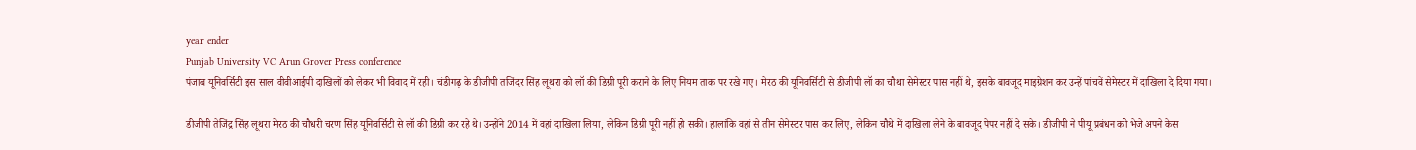year ender
Punjab University VC Arun Grover Press conference
पंजाब यूनिवर्सिटी इस साल वीवीआईपी दाखिलों को लेकर भी विवाद में रही। चंडीगढ़ के डीजीपी तजिंदर सिंह लूथरा को लॉ की डिग्री पूरी कराने के लिए नियम ताक पर रखे गए। मेरठ की यूनिवर्सिटी से डीजीपी लॉ का चौथा सेमेस्टर पास नहीं थे, इसके बावजूद माइग्रेशन कर उन्हें पांचवें सेमेस्टर में दाखिला दे दिया गया।

डीजीपी तेजिंद्र सिंह लूथरा मेरठ की चौधरी चरण सिंह यूनिवर्सिटी से लॉ की डिग्री कर रहे थे। उन्होंने 2014 में वहां दाखिला लिया, लेकिन डिग्री पूरी नहीं हो सकी। हालांकि वहां से तीन सेमेस्टर पास कर लिए, लेकिन चौथे में दाखिला लेने के बावजूद पेपर नहीं दे सके। डीजीपी ने पीयू प्रबंधन को भेजे अपने केस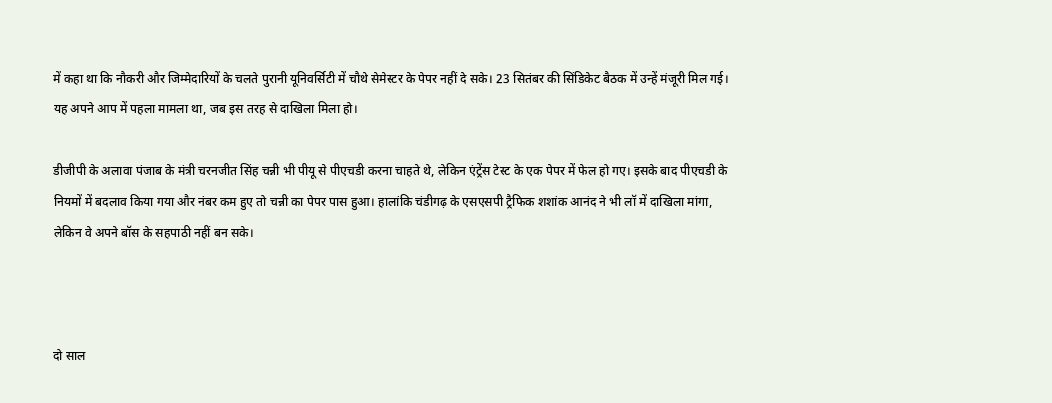में कहा था कि नौकरी और जिम्मेदारियों के चलते पुरानी यूनिवर्सिटी में चौथे सेमेस्टर के पेपर नहीं दे सके। 23 सितंबर की सिंडिकेट बैठक में उन्हें मंजूरी मिल गई। यह अपने आप में पहला मामला था, जब इस तरह से दाखिला मिला हो।

डीजीपी के अलावा पंजाब के मंत्री चरनजीत सिंह चन्नी भी पीयू से पीएचडी करना चाहते थे, लेकिन एंट्रेंस टेस्ट के एक पेपर में फेल हो गए। इसके बाद पीएचडी के नियमों में बदलाव किया गया और नंबर कम हुए तो चन्नी का पेपर पास हुआ। हालांकि चंडीगढ़ के एसएसपी ट्रैफिक शशांक आनंद ने भी लॉ में दाखिला मांगा, लेकिन वे अपने बॉस के सहपाठी नहीं बन सके।



दो साल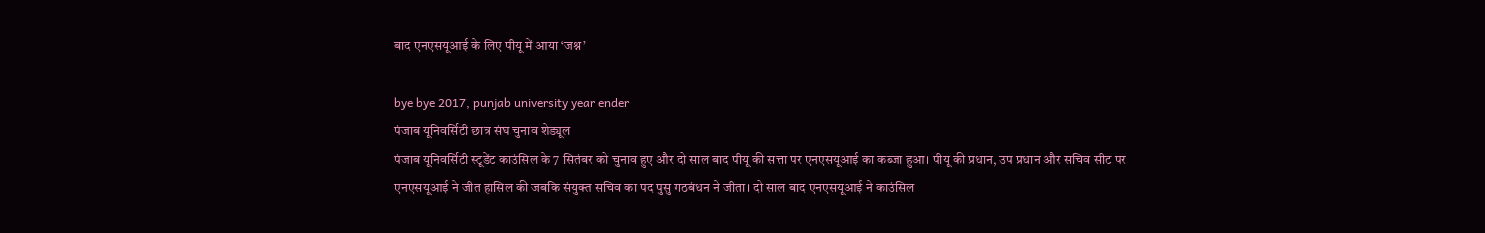बाद एनएसयूआई के लिए पीयू में आया ‘जश्न’

bye bye 2017, punjab university year ender
पंजाब यूनिवर्सिटी छात्र संघ चुनाव शेड्यूल
पंजाब यूनिवर्सिटी स्टूडेंट काउंसिल के 7 सितंबर को चुनाव हुए और दो साल बाद पीयू की सत्ता पर एनएसयूआई का कब्जा हुआ। पीयू की प्रधान, उप प्रधान और सचिव सीट पर एनएसयूआई ने जीत हासिल की जबकि संयुक्त सचिव का पद पुसु गठबंधन ने जीता। दो साल बाद एनएसयूआई ने काउंसिल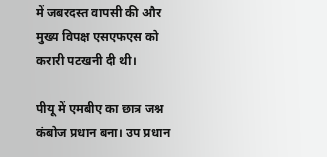में जबरदस्त वापसी की और मुख्य विपक्ष एसएफएस को करारी पटखनी दी थी।

पीयू में एमबीए का छात्र जश्न कंबोज प्रधान बना। उप प्रधान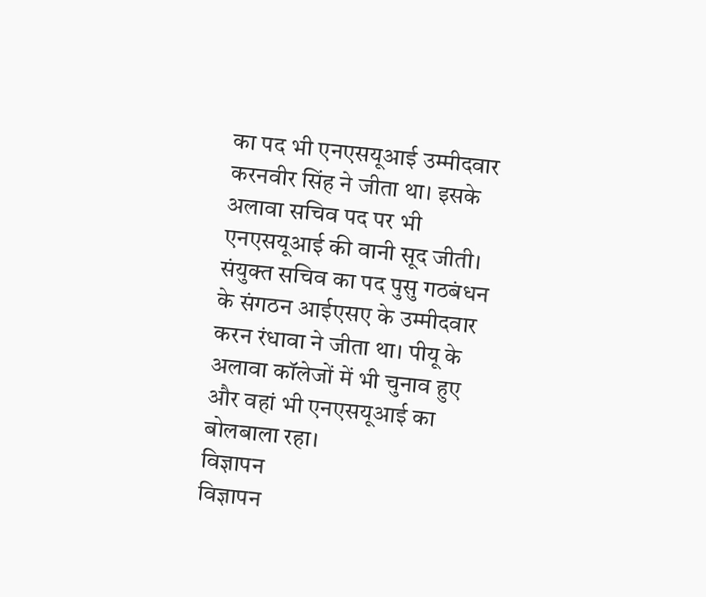का पद भी एनएसयूआई उम्मीदवार करनवीर सिंह ने जीता था। इसके अलावा सचिव पद पर भी एनएसयूआई की वानी सूद जीती। संयुक्त सचिव का पद पुसु गठबंधन के संगठन आईएसए के उम्मीदवार करन रंधावा ने जीता था। पीयू के अलावा कॉलेजों में भी चुनाव हुए और वहां भी एनएसयूआई का बोलबाला रहा।
विज्ञापन
विज्ञापन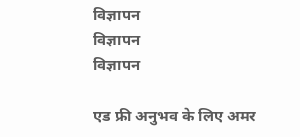विज्ञापन
विज्ञापन
विज्ञापन

एड फ्री अनुभव के लिए अमर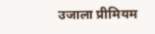उजाला प्रीमियम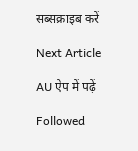सब्सक्राइब करें

Next Article

AU ऐप में पढ़ें

Followed